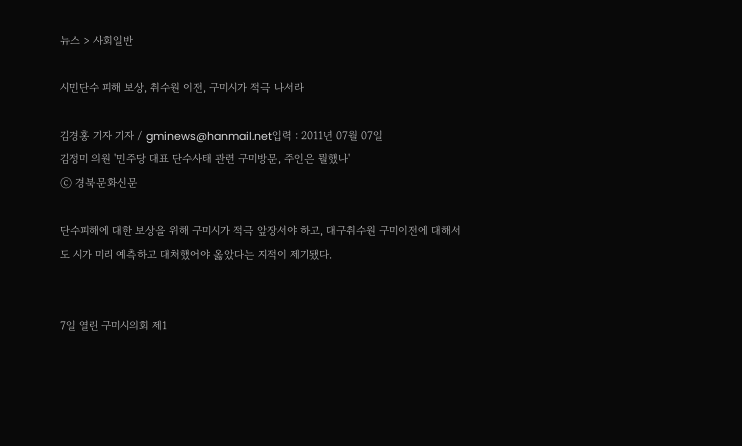뉴스 > 사회일반

시민단수 피해 보상, 취수원 이전, 구미시가 적극 나서라

김경홍 기자 기자 / gminews@hanmail.net입력 : 2011년 07월 07일
김정미 의원 '민주당 대표 단수사태 관련 구미방문, 주인은 뭘했나'
ⓒ 경북문화신문

단수피해에 대한 보상을 위해 구미시가 적극 앞장서야 하고, 대구취수원 구미이전에 대해서도 시가 미리 예측하고 대처했어야 옳았다는 지적이 제기됐다.


7일 열린 구미시의회 제1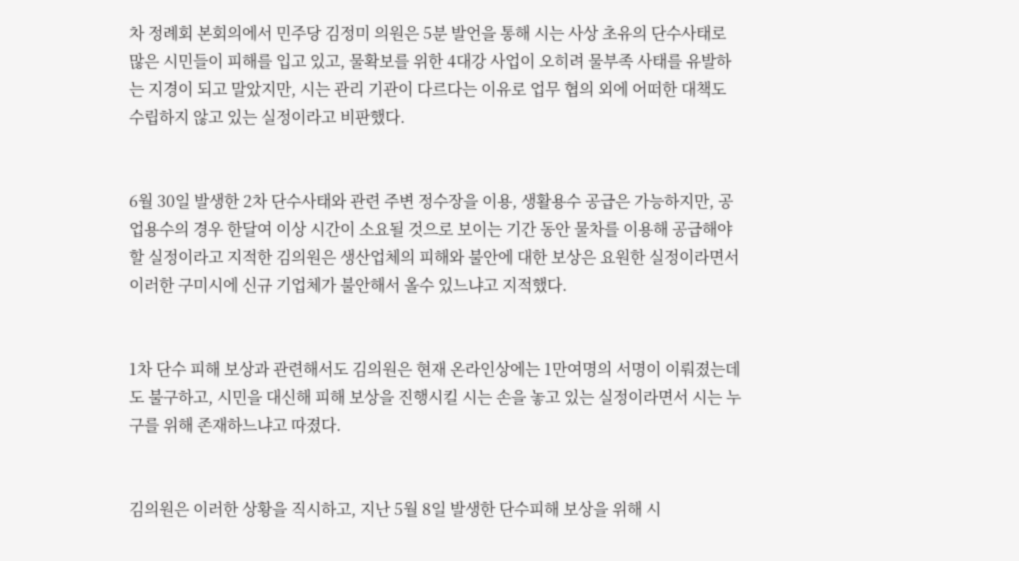차 정례회 본회의에서 민주당 김정미 의원은 5분 발언을 통해 시는 사상 초유의 단수사태로 많은 시민들이 피해를 입고 있고, 물확보를 위한 4대강 사업이 오히려 물부족 사태를 유발하는 지경이 되고 말았지만, 시는 관리 기관이 다르다는 이유로 업무 협의 외에 어떠한 대책도 수립하지 않고 있는 실정이라고 비판했다.


6월 30일 발생한 2차 단수사태와 관련 주변 정수장을 이용, 생활용수 공급은 가능하지만, 공업용수의 경우 한달여 이상 시간이 소요될 것으로 보이는 기간 동안 물차를 이용해 공급해야 할 실정이라고 지적한 김의원은 생산업체의 피해와 불안에 대한 보상은 요원한 실정이라면서 이러한 구미시에 신규 기업체가 불안해서 올수 있느냐고 지적했다.


1차 단수 피해 보상과 관련해서도 김의원은 현재 온라인상에는 1만여명의 서명이 이뤄졌는데도 불구하고, 시민을 대신해 피해 보상을 진행시킬 시는 손을 놓고 있는 실정이라면서 시는 누구를 위해 존재하느냐고 따졌다.


김의원은 이러한 상황을 직시하고, 지난 5월 8일 발생한 단수피해 보상을 위해 시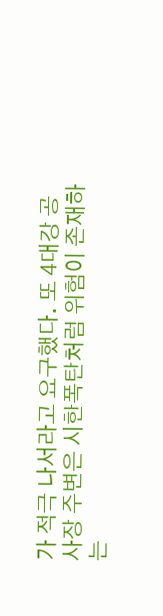가 적극 나서라고 요구했다. 또 4대강 공사장 주변은 시한폭탄처럼 위험이 존재하는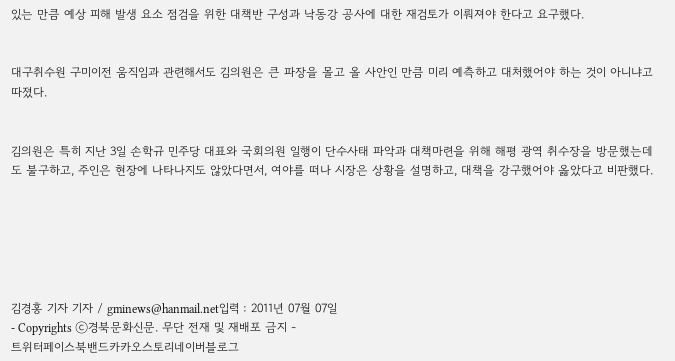있는 만큼 예상 피해 발생 요소 점검을 위한 대책반 구성과 낙동강 공사에 대한 재검토가 이뤄져야 한다고 요구했다.


대구취수원 구미이전 움직임과 관련해서도 김의원은 큰 파장을 몰고 올 사안인 만큼 미리 예측하고 대처했어야 하는 것이 아니냐고 따졌다.


김의원은 특히 지난 3일 손학규 민주당 대표와 국회의원 일행이 단수사태 파악과 대책마련을 위해 해평 광역 취수장을 방문했는데도 불구하고, 주인은 현장에 나타나지도 않았다면서, 여야를 떠나 시장은 상황을 설명하고, 대책을 강구했어야 옳았다고 비판했다.






김경홍 기자 기자 / gminews@hanmail.net입력 : 2011년 07월 07일
- Copyrights ⓒ경북문화신문. 무단 전재 및 재배포 금지 -
트위터페이스북밴드카카오스토리네이버블로그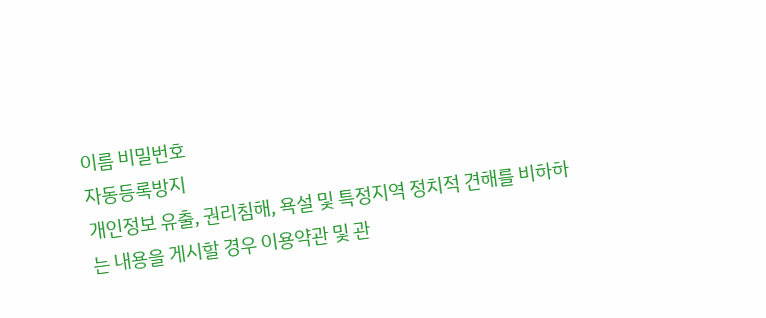이름 비밀번호
자동등록방지
개인정보 유출, 권리침해, 욕설 및 특정지역 정치적 견해를 비하하는 내용을 게시할 경우 이용약관 및 관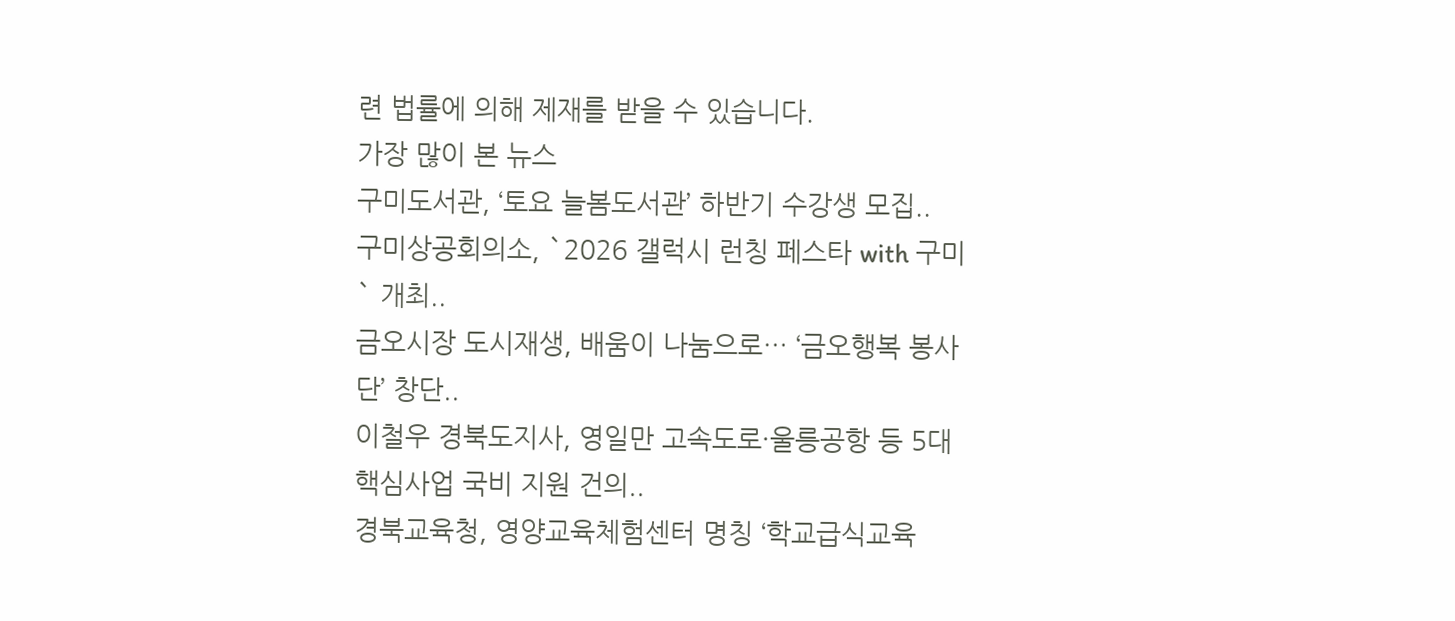련 법률에 의해 제재를 받을 수 있습니다.
가장 많이 본 뉴스
구미도서관, ‘토요 늘봄도서관’ 하반기 수강생 모집..
구미상공회의소, `2026 갤럭시 런칭 페스타 with 구미` 개최..
금오시장 도시재생, 배움이 나눔으로… ‘금오행복 봉사단’ 창단..
이철우 경북도지사, 영일만 고속도로·울릉공항 등 5대 핵심사업 국비 지원 건의..
경북교육청, 영양교육체험센터 명칭 ‘학교급식교육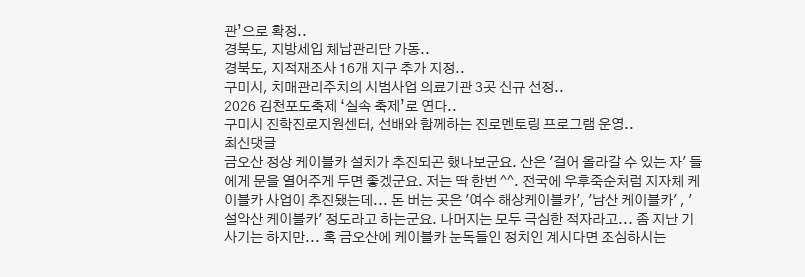관’으로 확정..
경북도, 지방세입 체납관리단 가동..
경북도, 지적재조사 16개 지구 추가 지정..
구미시, 치매관리주치의 시범사업 의료기관 3곳 신규 선정..
2026 김천포도축제 ‘실속 축제’로 연다..
구미시 진학진로지원센터, 선배와 함께하는 진로멘토링 프로그램 운영..
최신댓글
금오산 정상 케이블카 설치가 추진되곤 했나보군요. 산은 '걸어 올라갈 수 있는 자' 들에게 문을 열어주게 두면 좋겠군요. 저는 딱 한번 ^^. 전국에 우후죽순처럼 지자체 케이블카 사업이 추진됐는데... 돈 버는 곳은 '여수 해상케이블카', '남산 케이블카' , '설악산 케이블카' 정도라고 하는군요. 나머지는 모두 극심한 적자라고... 좀 지난 기사기는 하지만... 혹 금오산에 케이블카 눈독들인 정치인 계시다면 조심하시는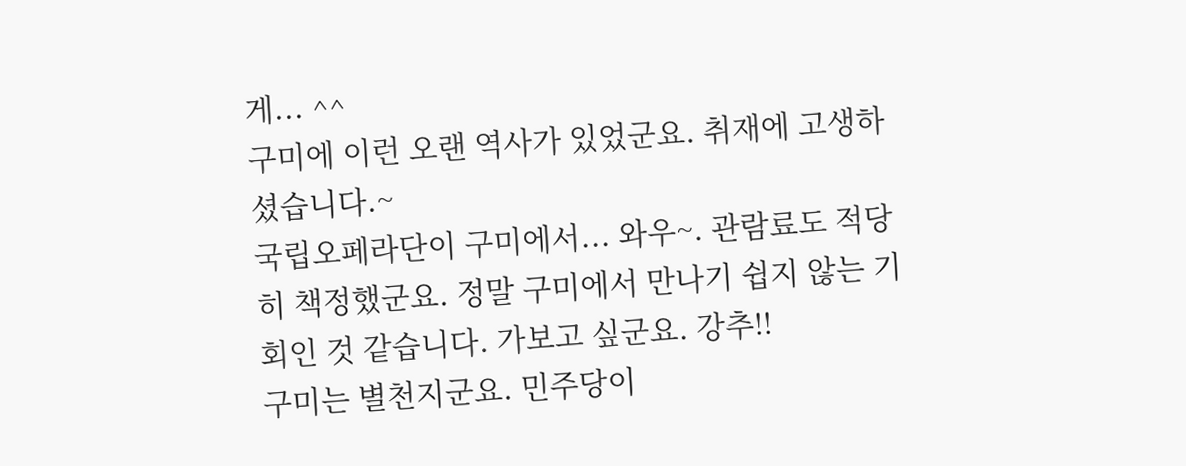게... ^^
구미에 이런 오랜 역사가 있었군요. 취재에 고생하셨습니다.~
국립오페라단이 구미에서... 와우~. 관람료도 적당히 책정했군요. 정말 구미에서 만나기 쉽지 않는 기회인 것 같습니다. 가보고 싶군요. 강추!!
구미는 별천지군요. 민주당이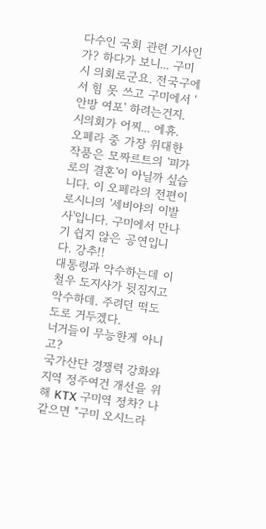다수인 국회 관련 기사인가? 하다가 보니... 구미시 의회로군요. 전국구에서 힘 못 쓰고 구미에서 '안방 여포' 하려는건지. 시의회가 어찌... 에휴.
오폐라 중 가장 위대한 작품은 모짜르트의 '피가로의 결혼'이 아닐까 싶습니다. 이 오페라의 전편이 로시니의 '세비야의 이발사'입니다. 구미에서 만나기 쉽지 않은 공연입니다. 강추!!
대통령과 악수하는데 이철우 도지사가 뒷짐지고 악수하데. 주려던 떡도 도로 거두겠다.
너거들이 무능한게 아니고?
국가산단 경쟁력 강화와 지역 정주여건 개선을 위해 KTX 구미역 정차? 나같으면 "구미 오시느라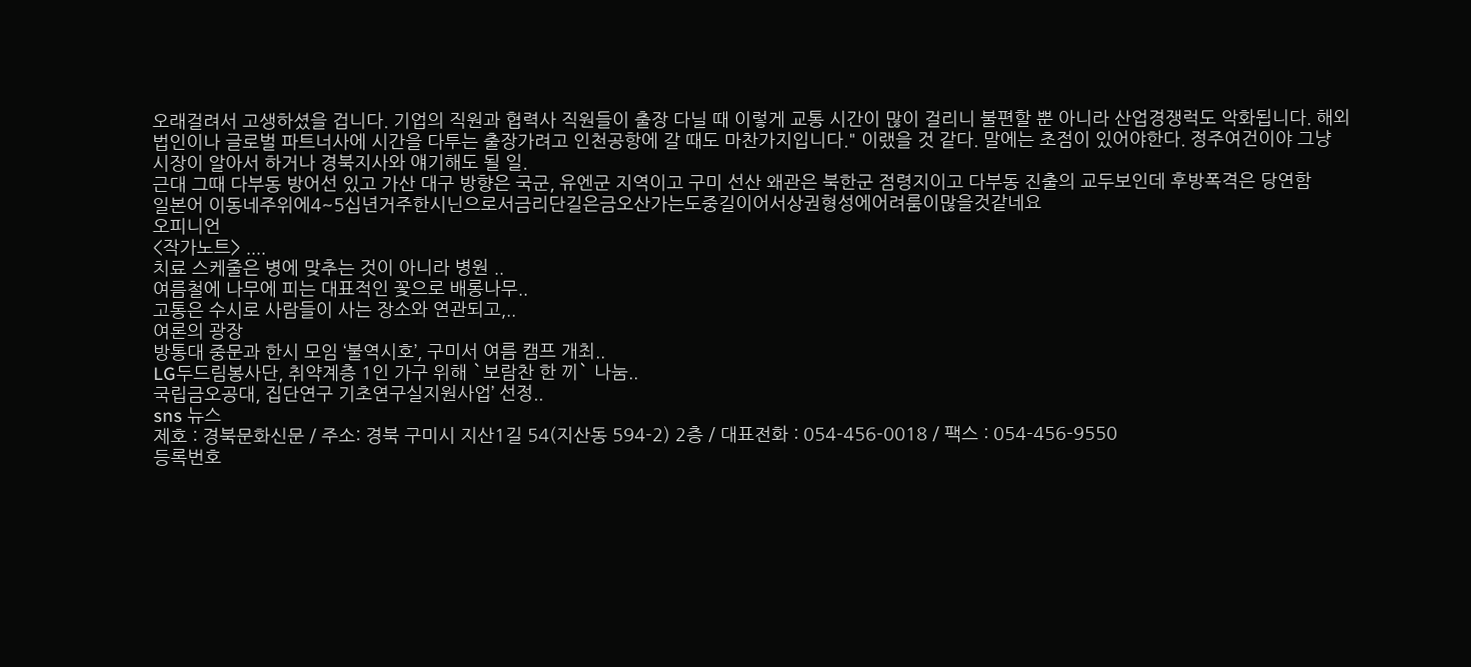오래걸려서 고생하셨을 겁니다. 기업의 직원과 협력사 직원들이 출장 다닐 때 이렇게 교통 시간이 많이 걸리니 불편할 뿐 아니라 산업경쟁럭도 악화됩니다. 해외법인이나 글로벌 파트너사에 시간을 다투는 출장가려고 인천공항에 갈 때도 마찬가지입니다." 이랬을 것 같다. 말에는 초점이 있어야한다. 정주여건이야 그냥 시장이 알아서 하거나 경북지사와 얘기해도 될 일.
근대 그때 다부동 방어선 있고 가산 대구 방향은 국군, 유엔군 지역이고 구미 선산 왜관은 북한군 점령지이고 다부동 진출의 교두보인데 후방폭격은 당연함
일본어 이동네주위에4~5십년거주한시닌으로서금리단길은금오산가는도중길이어서상권형성에어려룸이많을것같네요
오피니언
<작가노트> ....
치료 스케줄은 병에 맞추는 것이 아니라 병원 ..
여름철에 나무에 피는 대표적인 꽃으로 배롱나무..
고통은 수시로 사람들이 사는 장소와 연관되고,..
여론의 광장
방통대 중문과 한시 모임 ‘불역시호’, 구미서 여름 캠프 개최..
LG두드림봉사단, 취약계층 1인 가구 위해 `보람찬 한 끼` 나눔..
국립금오공대, 집단연구 기초연구실지원사업’ 선정..
sns 뉴스
제호 : 경북문화신문 / 주소: 경북 구미시 지산1길 54(지산동 594-2) 2층 / 대표전화 : 054-456-0018 / 팩스 : 054-456-9550
등록번호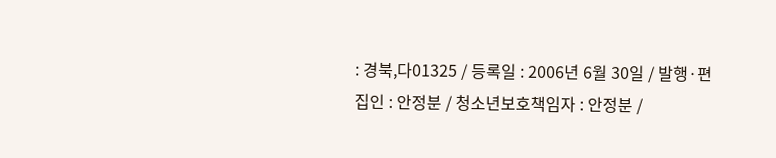: 경북,다01325 / 등록일 : 2006년 6월 30일 / 발행·편집인 : 안정분 / 청소년보호책임자 : 안정분 /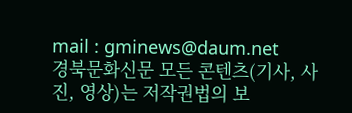mail : gminews@daum.net
경북문화신문 모든 콘텐츠(기사, 사진, 영상)는 저작권법의 보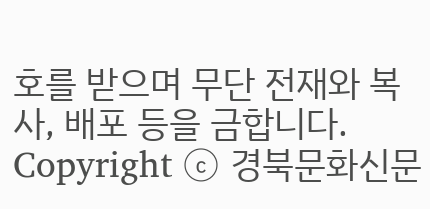호를 받으며 무단 전재와 복사, 배포 등을 금합니다.
Copyright ⓒ 경북문화신문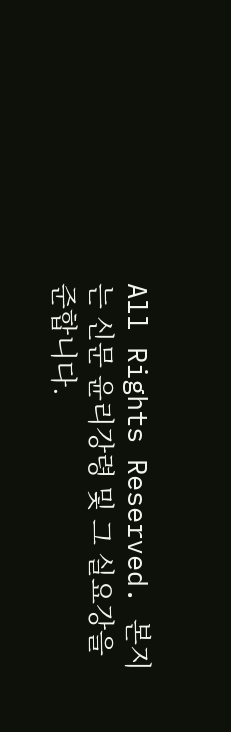All Rights Reserved. 본지는 신문 윤리강령 및 그 실요강을 준합니다.